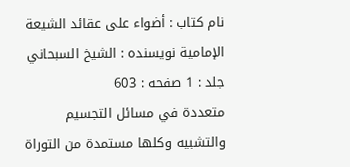نام کتاب : أضواء على عقائد الشيعة الإمامية نویسنده : الشيخ السبحاني جلد : 1 صفحه : 603
متعددة في مسائل التجسيم والتشبيه وكلها مستمدة من التوراة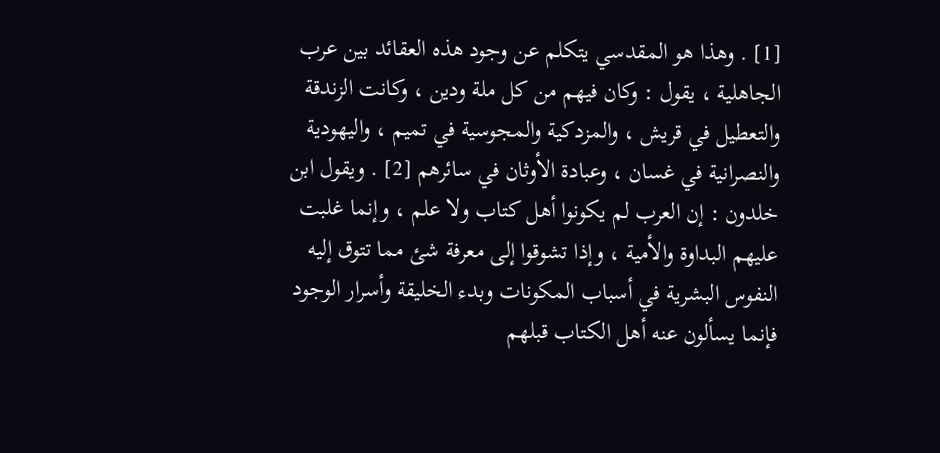[1] . وهذا هو المقدسي يتكلم عن وجود هذه العقائد بين عرب الجاهلية ، يقول : وكان فيهم من كل ملة ودين ، وكانت الزندقة والتعطيل في قريش ، والمزدكية والمجوسية في تميم ، واليهودية والنصرانية في غسان ، وعبادة الأوثان في سائرهم [2] . ويقول ابن خلدون : إن العرب لم يكونوا أهل كتاب ولا علم ، وإنما غلبت عليهم البداوة والأمية ، وإذا تشوقوا إلى معرفة شئ مما تتوق إليه النفوس البشرية في أسباب المكونات وبدء الخليقة وأسرار الوجود فإنما يسألون عنه أهل الكتاب قبلهم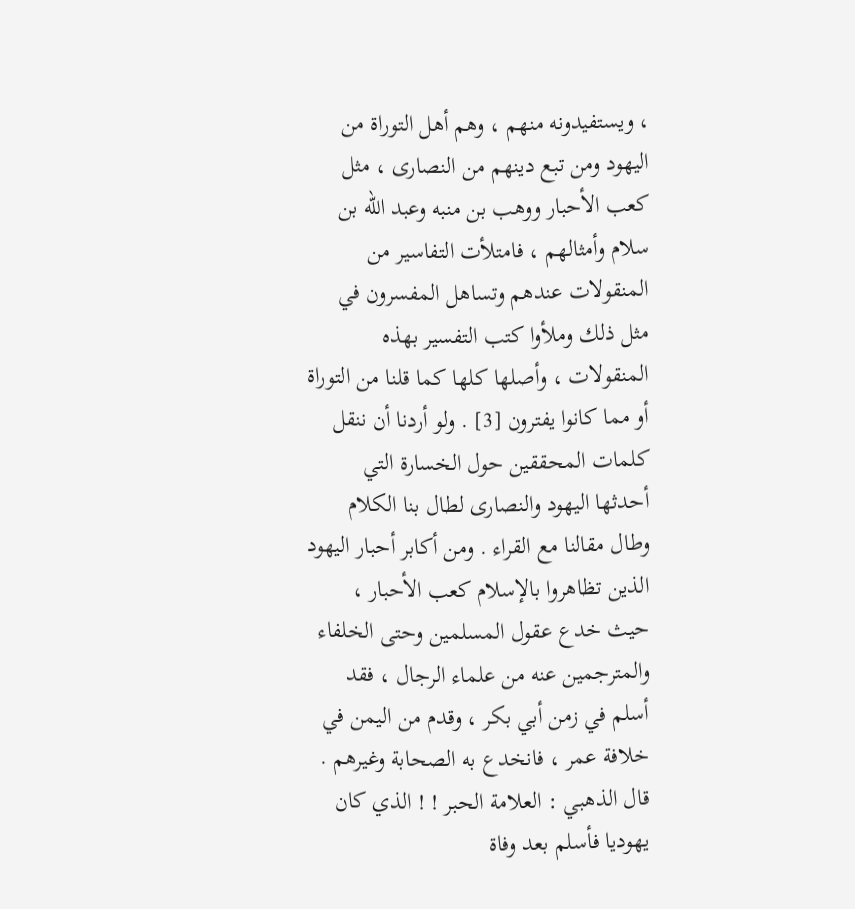، ويستفيدونه منهم ، وهم أهل التوراة من اليهود ومن تبع دينهم من النصارى ، مثل كعب الأحبار ووهب بن منبه وعبد الله بن سلام وأمثالهم ، فامتلأت التفاسير من المنقولات عندهم وتساهل المفسرون في مثل ذلك وملأوا كتب التفسير بهذه المنقولات ، وأصلها كلها كما قلنا من التوراة أو مما كانوا يفترون [3] . ولو أردنا أن ننقل كلمات المحققين حول الخسارة التي أحدثها اليهود والنصارى لطال بنا الكلام وطال مقالنا مع القراء . ومن أكابر أحبار اليهود الذين تظاهروا بالإسلام كعب الأحبار ، حيث خدع عقول المسلمين وحتى الخلفاء والمترجمين عنه من علماء الرجال ، فقد أسلم في زمن أبي بكر ، وقدم من اليمن في خلافة عمر ، فانخدع به الصحابة وغيرهم . قال الذهبي : العلامة الحبر ! ! الذي كان يهوديا فأسلم بعد وفاة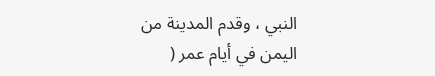النبي ، وقدم المدينة من اليمن في أيام عمر (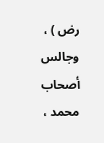رض ) ، وجالس أصحاب محمد ،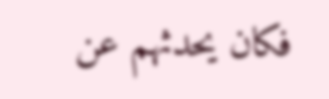فكان يحدثهم عن